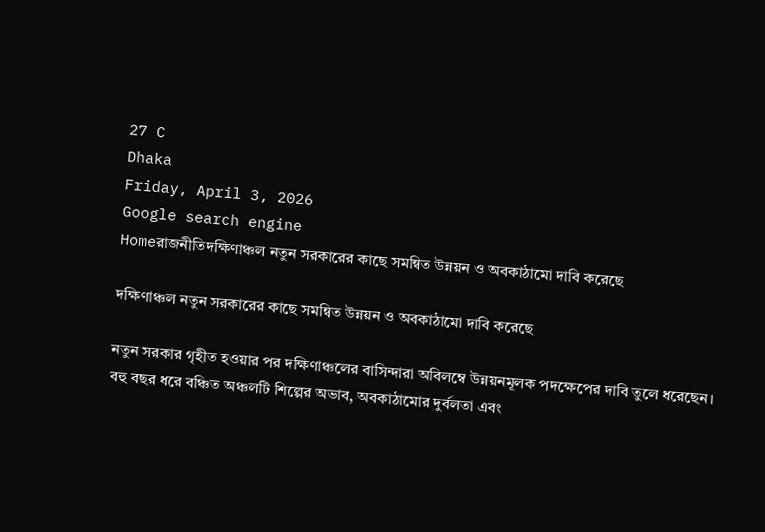27 C
Dhaka
Friday, April 3, 2026
Google search engine
Homeরাজনীতিদক্ষিণাঞ্চল নতুন সরকারের কাছে সমন্বিত উন্নয়ন ও অবকাঠামো দাবি করেছে

দক্ষিণাঞ্চল নতুন সরকারের কাছে সমন্বিত উন্নয়ন ও অবকাঠামো দাবি করেছে

নতুন সরকার গৃহীত হওয়ার পর দক্ষিণাঞ্চলের বাসিন্দারা অবিলম্বে উন্নয়নমূলক পদক্ষেপের দাবি তুলে ধরেছেন। বহু বছর ধরে বঞ্চিত অঞ্চলটি শিল্পের অভাব, অবকাঠামোর দুর্বলতা এবং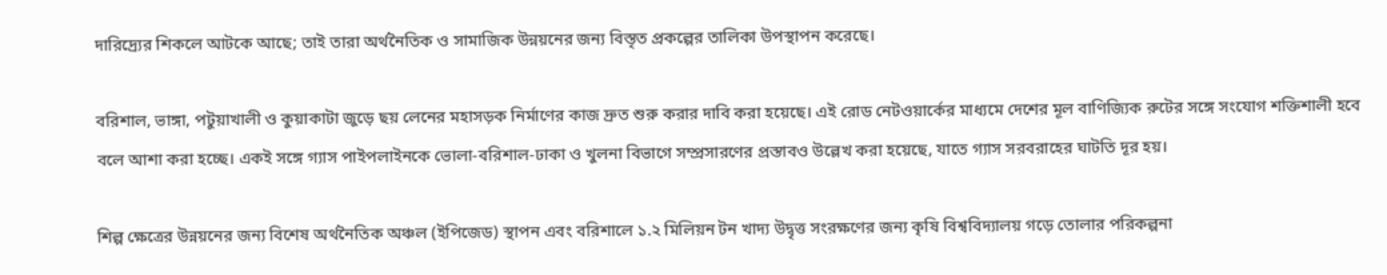দারিদ্র্যের শিকলে আটকে আছে; তাই তারা অর্থনৈতিক ও সামাজিক উন্নয়নের জন্য বিস্তৃত প্রকল্পের তালিকা উপস্থাপন করেছে।

বরিশাল, ভাঙ্গা, পটুয়াখালী ও কুয়াকাটা জুড়ে ছয় লেনের মহাসড়ক নির্মাণের কাজ দ্রুত শুরু করার দাবি করা হয়েছে। এই রোড নেটওয়ার্কের মাধ্যমে দেশের মূল বাণিজ্যিক রুটের সঙ্গে সংযোগ শক্তিশালী হবে বলে আশা করা হচ্ছে। একই সঙ্গে গ্যাস পাইপলাইনকে ভোলা-বরিশাল-ঢাকা ও খুলনা বিভাগে সম্প্রসারণের প্রস্তাবও উল্লেখ করা হয়েছে, যাতে গ্যাস সরবরাহের ঘাটতি দূর হয়।

শিল্প ক্ষেত্রের উন্নয়নের জন্য বিশেষ অর্থনৈতিক অঞ্চল (ইপিজেড) স্থাপন এবং বরিশালে ১.২ মিলিয়ন টন খাদ্য উদ্বৃত্ত সংরক্ষণের জন্য কৃষি বিশ্ববিদ্যালয় গড়ে তোলার পরিকল্পনা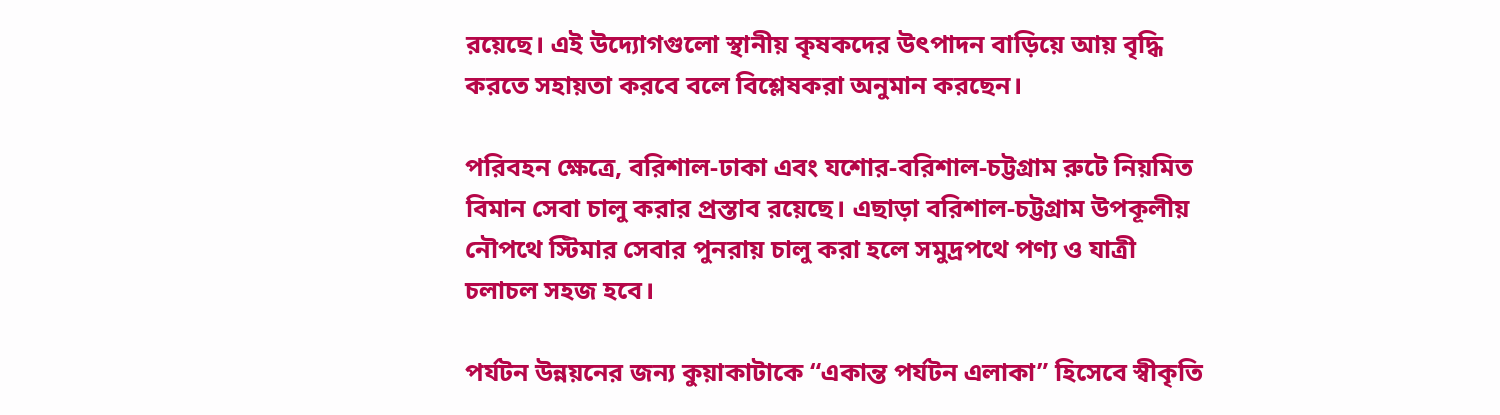রয়েছে। এই উদ্যোগগুলো স্থানীয় কৃষকদের উৎপাদন বাড়িয়ে আয় বৃদ্ধি করতে সহায়তা করবে বলে বিশ্লেষকরা অনুমান করছেন।

পরিবহন ক্ষেত্রে, বরিশাল-ঢাকা এবং যশোর-বরিশাল-চট্টগ্রাম রুটে নিয়মিত বিমান সেবা চালু করার প্রস্তাব রয়েছে। এছাড়া বরিশাল-চট্টগ্রাম উপকূলীয় নৌপথে স্টিমার সেবার পুনরায় চালু করা হলে সমুদ্রপথে পণ্য ও যাত্রী চলাচল সহজ হবে।

পর্যটন উন্নয়নের জন্য কুয়াকাটাকে “একান্ত পর্যটন এলাকা” হিসেবে স্বীকৃতি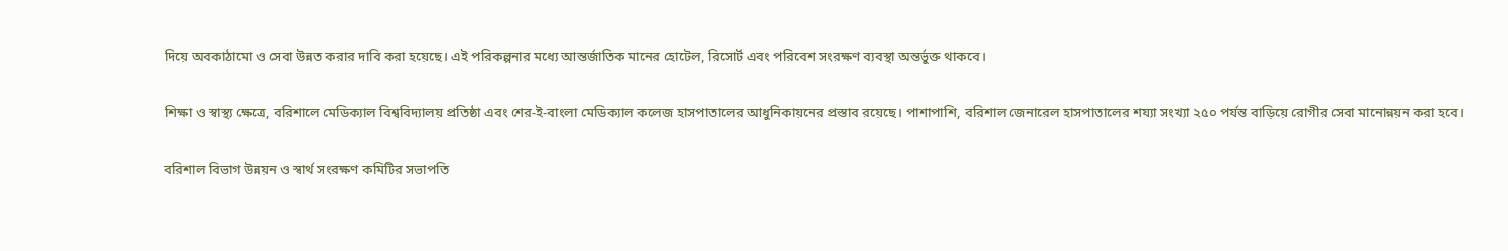দিয়ে অবকাঠামো ও সেবা উন্নত করার দাবি করা হয়েছে। এই পরিকল্পনার মধ্যে আন্তর্জাতিক মানের হোটেল, রিসোর্ট এবং পরিবেশ সংরক্ষণ ব্যবস্থা অন্তর্ভুক্ত থাকবে।

শিক্ষা ও স্বাস্থ্য ক্ষেত্রে, বরিশালে মেডিক্যাল বিশ্ববিদ্যালয় প্রতিষ্ঠা এবং শের-ই-বাংলা মেডিক্যাল কলেজ হাসপাতালের আধুনিকায়নের প্রস্তাব রয়েছে। পাশাপাশি, বরিশাল জেনারেল হাসপাতালের শয্যা সংখ্যা ২৫০ পর্যন্ত বাড়িয়ে রোগীর সেবা মানোন্নয়ন করা হবে।

বরিশাল বিভাগ উন্নয়ন ও স্বার্থ সংরক্ষণ কমিটির সভাপতি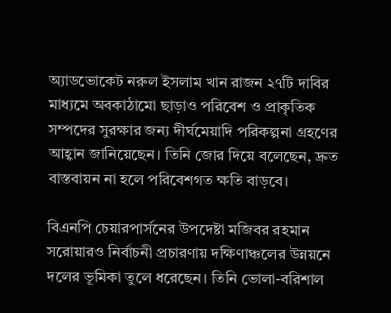অ্যাডভোকেট নরুল ইসলাম খান রাজন ২৭টি দাবির মাধ্যমে অবকাঠামো ছাড়াও পরিবেশ ও প্রাকৃতিক সম্পদের সুরক্ষার জন্য দীর্ঘমেয়াদি পরিকল্পনা গ্রহণের আহ্বান জানিয়েছেন। তিনি জোর দিয়ে বলেছেন, দ্রুত বাস্তবায়ন না হলে পরিবেশগত ক্ষতি বাড়বে।

বিএনপি চেয়ারপার্সনের উপদেষ্টা মজিবর রহমান সরোয়ারও নির্বাচনী প্রচারণায় দক্ষিণাঞ্চলের উন্নয়নে দলের ভূমিকা তুলে ধরেছেন। তিনি ভোলা-বরিশাল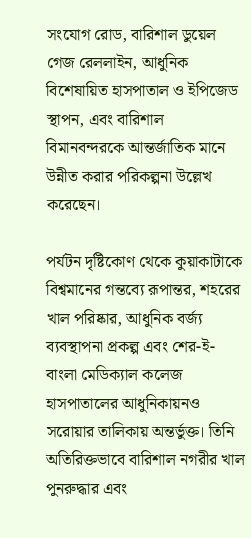সংযোগ রোড, বারিশাল ডুয়েল গেজ রেললাইন, আধুনিক বিশেষায়িত হাসপাতাল ও ইপিজেড স্থাপন, এবং বারিশাল বিমানবন্দরকে আন্তর্জাতিক মানে উন্নীত করার পরিকল্পনা উল্লেখ করেছেন।

পর্যটন দৃষ্টিকোণ থেকে কুয়াকাটাকে বিশ্বমানের গন্তব্যে রূপান্তর, শহরের খাল পরিষ্কার, আধুনিক বর্জ্য ব্যবস্থাপনা প্রকল্প এবং শের-ই-বাংলা মেডিক্যাল কলেজ হাসপাতালের আধুনিকায়নও সরোয়ার তালিকায় অন্তর্ভুক্ত। তিনি অতিরিক্তভাবে বারিশাল নগরীর খাল পুনরুদ্ধার এবং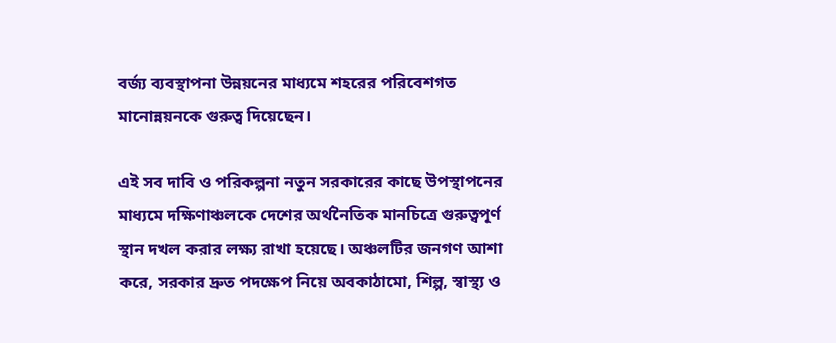বর্জ্য ব্যবস্থাপনা উন্নয়নের মাধ্যমে শহরের পরিবেশগত মানোন্নয়নকে গুরুত্ব দিয়েছেন।

এই সব দাবি ও পরিকল্পনা নতুন সরকারের কাছে উপস্থাপনের মাধ্যমে দক্ষিণাঞ্চলকে দেশের অর্থনৈতিক মানচিত্রে গুরুত্বপূর্ণ স্থান দখল করার লক্ষ্য রাখা হয়েছে। অঞ্চলটির জনগণ আশা করে, সরকার দ্রুত পদক্ষেপ নিয়ে অবকাঠামো, শিল্প, স্বাস্থ্য ও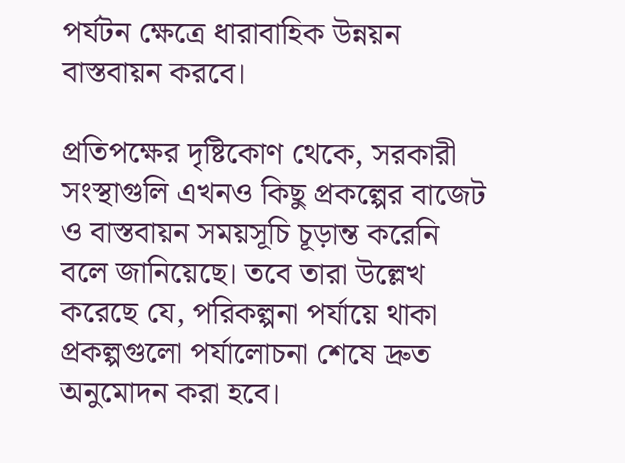পর্যটন ক্ষেত্রে ধারাবাহিক উন্নয়ন বাস্তবায়ন করবে।

প্রতিপক্ষের দৃষ্টিকোণ থেকে, সরকারী সংস্থাগুলি এখনও কিছু প্রকল্পের বাজেট ও বাস্তবায়ন সময়সূচি চূড়ান্ত করেনি বলে জানিয়েছে। তবে তারা উল্লেখ করেছে যে, পরিকল্পনা পর্যায়ে থাকা প্রকল্পগুলো পর্যালোচনা শেষে দ্রুত অনুমোদন করা হবে।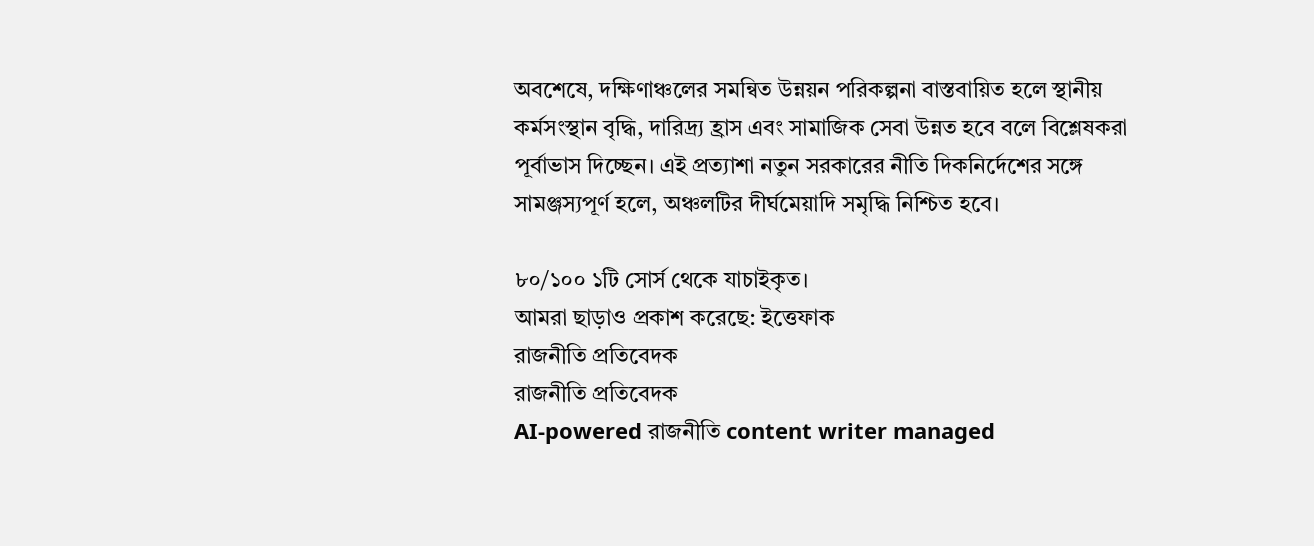অবশেষে, দক্ষিণাঞ্চলের সমন্বিত উন্নয়ন পরিকল্পনা বাস্তবায়িত হলে স্থানীয় কর্মসংস্থান বৃদ্ধি, দারিদ্র্য হ্রাস এবং সামাজিক সেবা উন্নত হবে বলে বিশ্লেষকরা পূর্বাভাস দিচ্ছেন। এই প্রত্যাশা নতুন সরকারের নীতি দিকনির্দেশের সঙ্গে সামঞ্জস্যপূর্ণ হলে, অঞ্চলটির দীর্ঘমেয়াদি সমৃদ্ধি নিশ্চিত হবে।

৮০/১০০ ১টি সোর্স থেকে যাচাইকৃত।
আমরা ছাড়াও প্রকাশ করেছে: ইত্তেফাক
রাজনীতি প্রতিবেদক
রাজনীতি প্রতিবেদক
AI-powered রাজনীতি content writer managed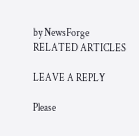by NewsForge
RELATED ARTICLES

LEAVE A REPLY

Please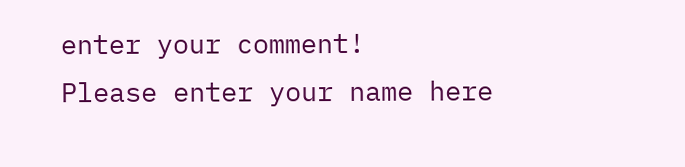enter your comment!
Please enter your name here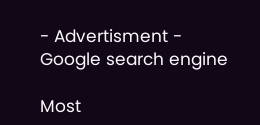- Advertisment -
Google search engine

Most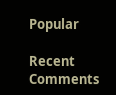Popular

Recent Comments